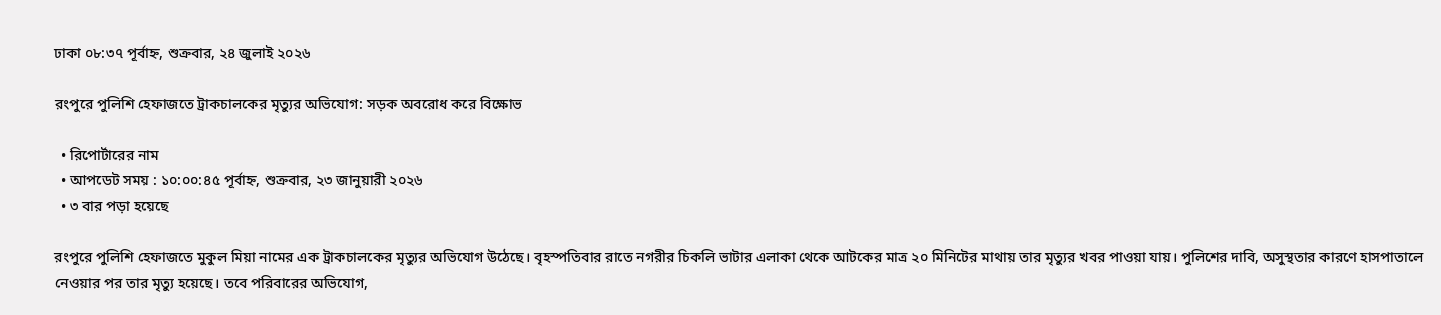ঢাকা ০৮:৩৭ পূর্বাহ্ন, শুক্রবার, ২৪ জুলাই ২০২৬

রংপুরে পুলিশি হেফাজতে ট্রাকচালকের মৃত্যুর অভিযোগ: সড়ক অবরোধ করে বিক্ষোভ

  • রিপোর্টারের নাম
  • আপডেট সময় : ১০:০০:৪৫ পূর্বাহ্ন, শুক্রবার, ২৩ জানুয়ারী ২০২৬
  • ৩ বার পড়া হয়েছে

রংপুরে পুলিশি হেফাজতে মুকুল মিয়া নামের এক ট্রাকচালকের মৃত্যুর অভিযোগ উঠেছে। বৃহস্পতিবার রাতে নগরীর চিকলি ভাটার এলাকা থেকে আটকের মাত্র ২০ মিনিটের মাথায় তার মৃত্যুর খবর পাওয়া যায়। পুলিশের দাবি, অসুস্থতার কারণে হাসপাতালে নেওয়ার পর তার মৃত্যু হয়েছে। তবে পরিবারের অভিযোগ,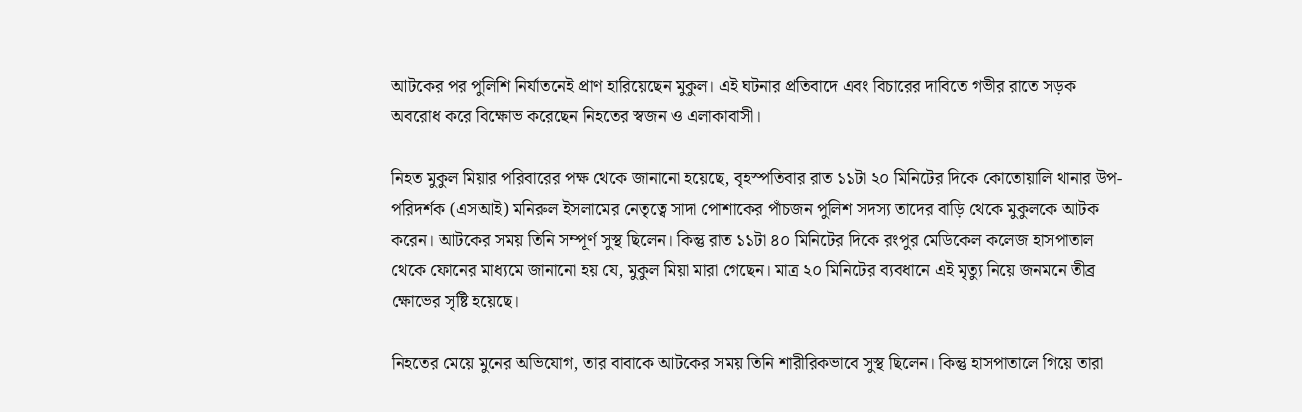আটকের পর পুলিশি নির্যাতনেই প্রাণ হারিয়েছেন মুকুল। এই ঘটনার প্রতিবাদে এবং বিচারের দাবিতে গভীর রাতে সড়ক অবরোধ করে বিক্ষোভ করেছেন নিহতের স্বজন ও এলাকাবাসী।

নিহত মুকুল মিয়ার পরিবারের পক্ষ থেকে জানানো হয়েছে, বৃহস্পতিবার রাত ১১টা ২০ মিনিটের দিকে কোতোয়ালি থানার উপ-পরিদর্শক (এসআই) মনিরুল ইসলামের নেতৃত্বে সাদা পোশাকের পাঁচজন পুলিশ সদস্য তাদের বাড়ি থেকে মুকুলকে আটক করেন। আটকের সময় তিনি সম্পূর্ণ সুস্থ ছিলেন। কিন্তু রাত ১১টা ৪০ মিনিটের দিকে রংপুর মেডিকেল কলেজ হাসপাতাল থেকে ফোনের মাধ্যমে জানানো হয় যে, মুকুল মিয়া মারা গেছেন। মাত্র ২০ মিনিটের ব্যবধানে এই মৃত্যু নিয়ে জনমনে তীব্র ক্ষোভের সৃষ্টি হয়েছে।

নিহতের মেয়ে মুনের অভিযোগ, তার বাবাকে আটকের সময় তিনি শারীরিকভাবে সুস্থ ছিলেন। কিন্তু হাসপাতালে গিয়ে তারা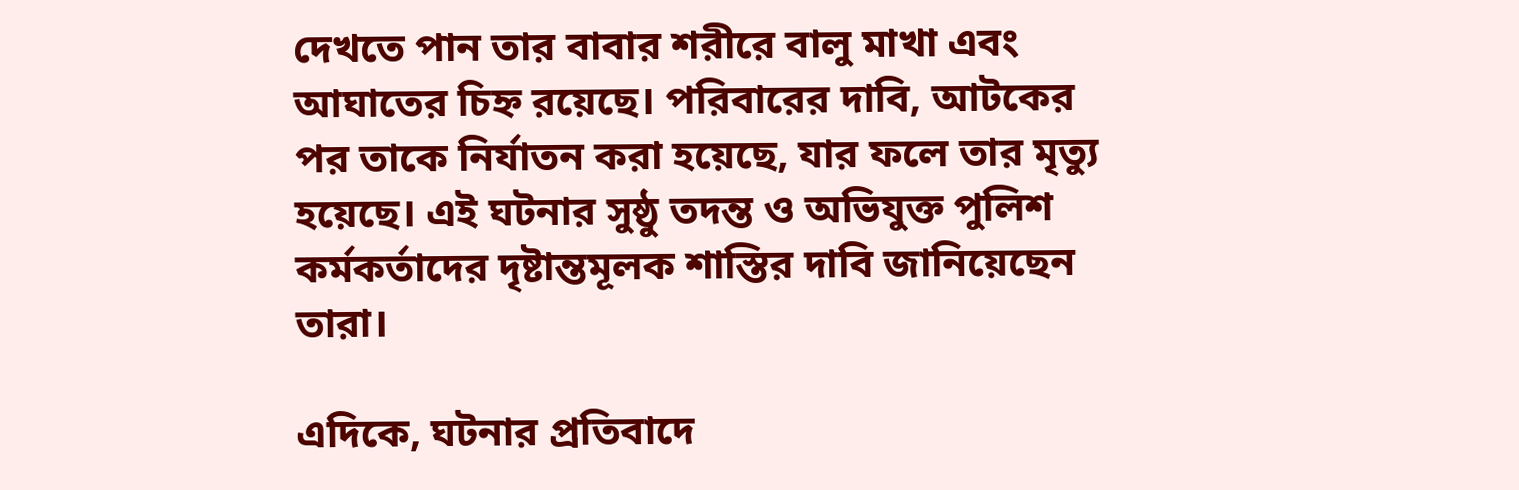দেখতে পান তার বাবার শরীরে বালু মাখা এবং আঘাতের চিহ্ন রয়েছে। পরিবারের দাবি, আটকের পর তাকে নির্যাতন করা হয়েছে, যার ফলে তার মৃত্যু হয়েছে। এই ঘটনার সুষ্ঠু তদন্ত ও অভিযুক্ত পুলিশ কর্মকর্তাদের দৃষ্টান্তমূলক শাস্তির দাবি জানিয়েছেন তারা।

এদিকে, ঘটনার প্রতিবাদে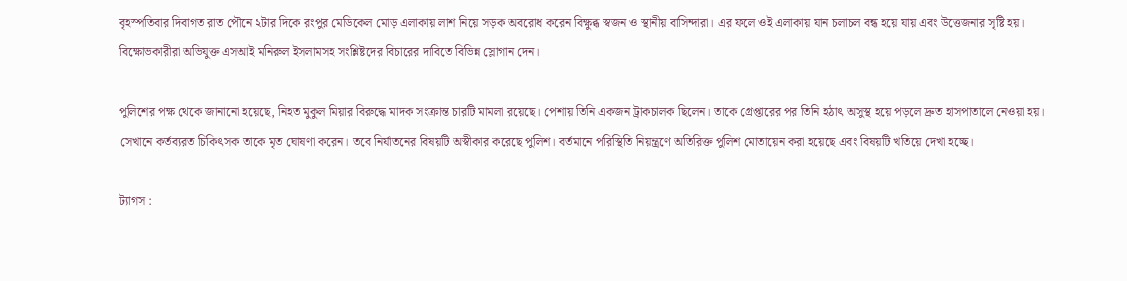বৃহস্পতিবার দিবাগত রাত পৌনে ২টার দিকে রংপুর মেডিকেল মোড় এলাকায় লাশ নিয়ে সড়ক অবরোধ করেন বিক্ষুব্ধ স্বজন ও স্থানীয় বাসিন্দারা। এর ফলে ওই এলাকায় যান চলাচল বন্ধ হয়ে যায় এবং উত্তেজনার সৃষ্টি হয়। বিক্ষোভকারীরা অভিযুক্ত এসআই মনিরুল ইসলামসহ সংশ্লিষ্টদের বিচারের দাবিতে বিভিন্ন স্লোগান দেন।

পুলিশের পক্ষ থেকে জানানো হয়েছে, নিহত মুকুল মিয়ার বিরুদ্ধে মাদক সংক্রান্ত চারটি মামলা রয়েছে। পেশায় তিনি একজন ট্রাকচালক ছিলেন। তাকে গ্রেপ্তারের পর তিনি হঠাৎ অসুস্থ হয়ে পড়লে দ্রুত হাসপাতালে নেওয়া হয়। সেখানে কর্তব্যরত চিকিৎসক তাকে মৃত ঘোষণা করেন। তবে নির্যাতনের বিষয়টি অস্বীকার করেছে পুলিশ। বর্তমানে পরিস্থিতি নিয়ন্ত্রণে অতিরিক্ত পুলিশ মোতায়েন করা হয়েছে এবং বিষয়টি খতিয়ে দেখা হচ্ছে।

ট্যাগস :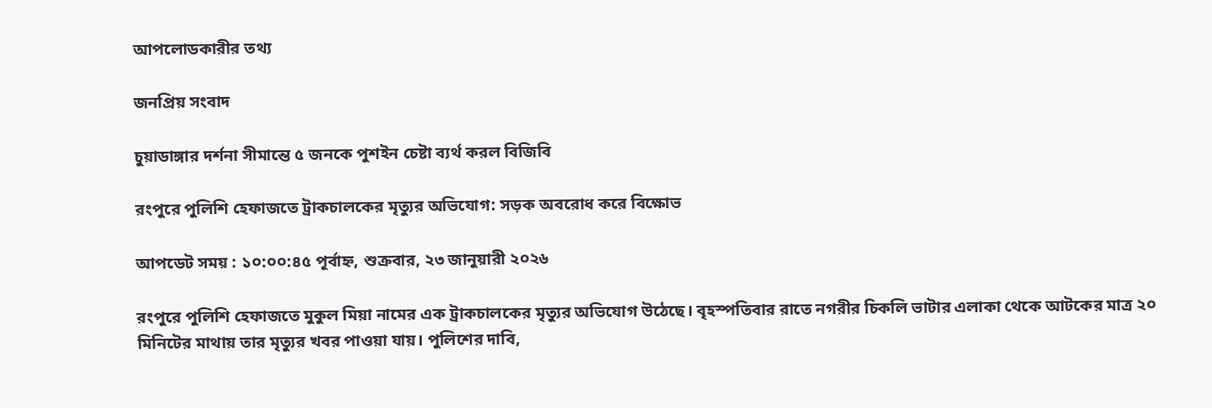আপলোডকারীর তথ্য

জনপ্রিয় সংবাদ

চুয়াডাঙ্গার দর্শনা সীমান্তে ৫ জনকে পুশইন চেষ্টা ব্যর্থ করল বিজিবি

রংপুরে পুলিশি হেফাজতে ট্রাকচালকের মৃত্যুর অভিযোগ: সড়ক অবরোধ করে বিক্ষোভ

আপডেট সময় : ১০:০০:৪৫ পূর্বাহ্ন, শুক্রবার, ২৩ জানুয়ারী ২০২৬

রংপুরে পুলিশি হেফাজতে মুকুল মিয়া নামের এক ট্রাকচালকের মৃত্যুর অভিযোগ উঠেছে। বৃহস্পতিবার রাতে নগরীর চিকলি ভাটার এলাকা থেকে আটকের মাত্র ২০ মিনিটের মাথায় তার মৃত্যুর খবর পাওয়া যায়। পুলিশের দাবি,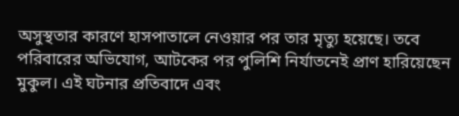অসুস্থতার কারণে হাসপাতালে নেওয়ার পর তার মৃত্যু হয়েছে। তবে পরিবারের অভিযোগ, আটকের পর পুলিশি নির্যাতনেই প্রাণ হারিয়েছেন মুকুল। এই ঘটনার প্রতিবাদে এবং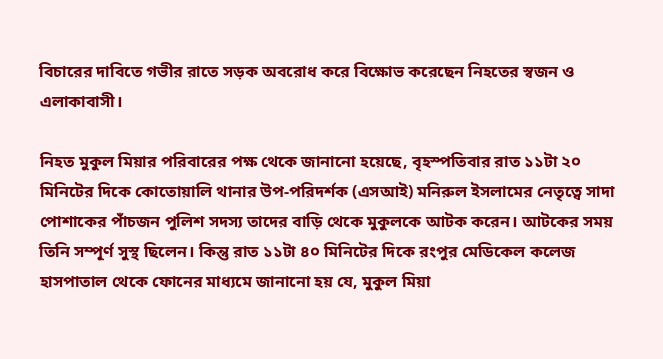বিচারের দাবিতে গভীর রাতে সড়ক অবরোধ করে বিক্ষোভ করেছেন নিহতের স্বজন ও এলাকাবাসী।

নিহত মুকুল মিয়ার পরিবারের পক্ষ থেকে জানানো হয়েছে, বৃহস্পতিবার রাত ১১টা ২০ মিনিটের দিকে কোতোয়ালি থানার উপ-পরিদর্শক (এসআই) মনিরুল ইসলামের নেতৃত্বে সাদা পোশাকের পাঁচজন পুলিশ সদস্য তাদের বাড়ি থেকে মুকুলকে আটক করেন। আটকের সময় তিনি সম্পূর্ণ সুস্থ ছিলেন। কিন্তু রাত ১১টা ৪০ মিনিটের দিকে রংপুর মেডিকেল কলেজ হাসপাতাল থেকে ফোনের মাধ্যমে জানানো হয় যে, মুকুল মিয়া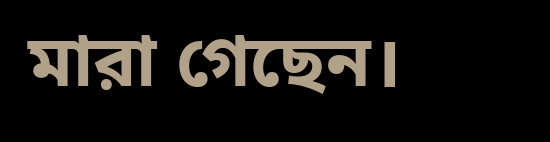মারা গেছেন।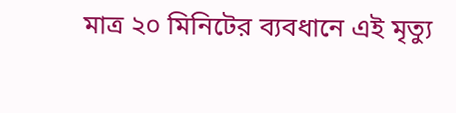মাত্র ২০ মিনিটের ব্যবধানে এই মৃত্যু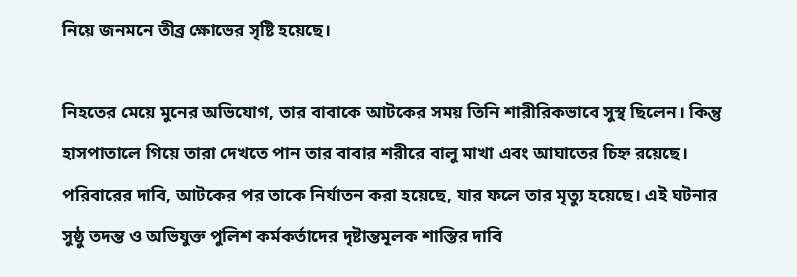নিয়ে জনমনে তীব্র ক্ষোভের সৃষ্টি হয়েছে।

নিহতের মেয়ে মুনের অভিযোগ, তার বাবাকে আটকের সময় তিনি শারীরিকভাবে সুস্থ ছিলেন। কিন্তু হাসপাতালে গিয়ে তারা দেখতে পান তার বাবার শরীরে বালু মাখা এবং আঘাতের চিহ্ন রয়েছে। পরিবারের দাবি, আটকের পর তাকে নির্যাতন করা হয়েছে, যার ফলে তার মৃত্যু হয়েছে। এই ঘটনার সুষ্ঠু তদন্ত ও অভিযুক্ত পুলিশ কর্মকর্তাদের দৃষ্টান্তমূলক শাস্তির দাবি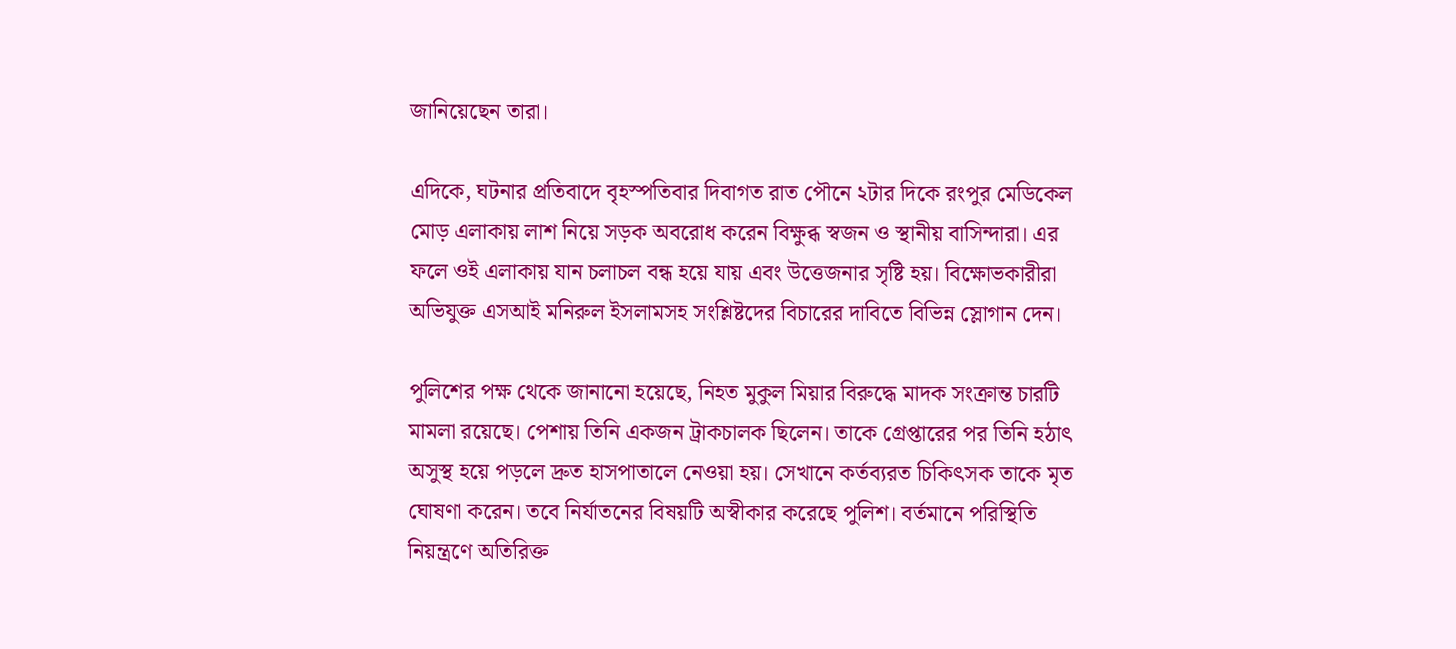জানিয়েছেন তারা।

এদিকে, ঘটনার প্রতিবাদে বৃহস্পতিবার দিবাগত রাত পৌনে ২টার দিকে রংপুর মেডিকেল মোড় এলাকায় লাশ নিয়ে সড়ক অবরোধ করেন বিক্ষুব্ধ স্বজন ও স্থানীয় বাসিন্দারা। এর ফলে ওই এলাকায় যান চলাচল বন্ধ হয়ে যায় এবং উত্তেজনার সৃষ্টি হয়। বিক্ষোভকারীরা অভিযুক্ত এসআই মনিরুল ইসলামসহ সংশ্লিষ্টদের বিচারের দাবিতে বিভিন্ন স্লোগান দেন।

পুলিশের পক্ষ থেকে জানানো হয়েছে, নিহত মুকুল মিয়ার বিরুদ্ধে মাদক সংক্রান্ত চারটি মামলা রয়েছে। পেশায় তিনি একজন ট্রাকচালক ছিলেন। তাকে গ্রেপ্তারের পর তিনি হঠাৎ অসুস্থ হয়ে পড়লে দ্রুত হাসপাতালে নেওয়া হয়। সেখানে কর্তব্যরত চিকিৎসক তাকে মৃত ঘোষণা করেন। তবে নির্যাতনের বিষয়টি অস্বীকার করেছে পুলিশ। বর্তমানে পরিস্থিতি নিয়ন্ত্রণে অতিরিক্ত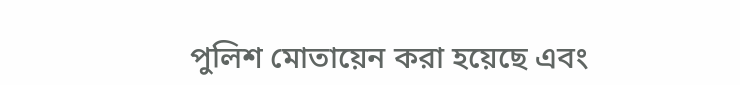পুলিশ মোতায়েন করা হয়েছে এবং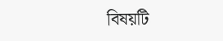বিষয়টি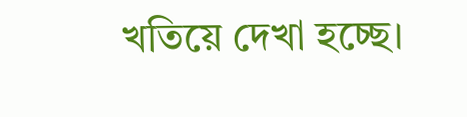খতিয়ে দেখা হচ্ছে।